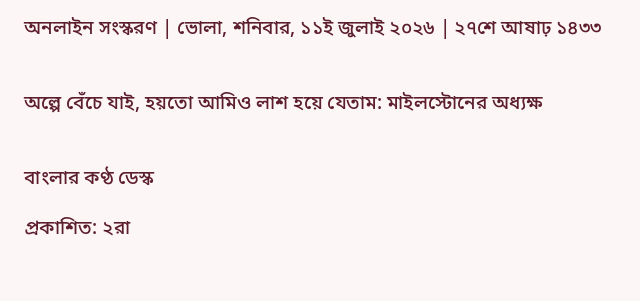অনলাইন সংস্করণ | ভোলা, শনিবার, ১১ই জুলাই ২০২৬ | ২৭শে আষাঢ় ১৪৩৩


অল্পে বেঁচে যাই, হয়তো আমিও লাশ হয়ে যেতাম: মাইলস্টোনের অধ্যক্ষ


বাংলার কণ্ঠ ডেস্ক

প্রকাশিত: ২রা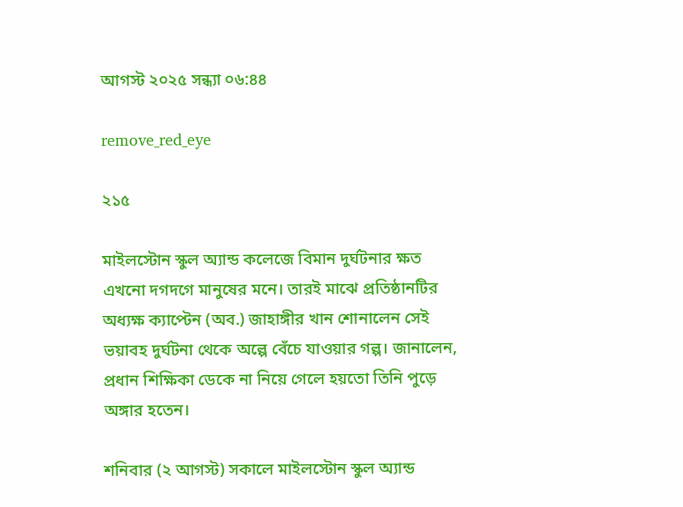আগস্ট ২০২৫ সন্ধ্যা ০৬:৪৪

remove_red_eye

২১৫

মাইলস্টোন স্কুল অ্যান্ড কলেজে বিমান দুর্ঘটনার ক্ষত এখনো দগদগে মানুষের মনে। তারই মাঝে প্রতিষ্ঠানটির অধ্যক্ষ ক্যাপ্টেন (অব.) জাহাঙ্গীর খান শোনালেন সেই ভয়াবহ দুর্ঘটনা থেকে অল্পে বেঁচে যাওয়ার গল্প। জানালেন, প্রধান শিক্ষিকা ডেকে না নিয়ে গেলে হয়তো তিনি পুড়ে অঙ্গার হতেন।

শনিবার (২ আগস্ট) সকালে মাইলস্টোন স্কুল অ্যান্ড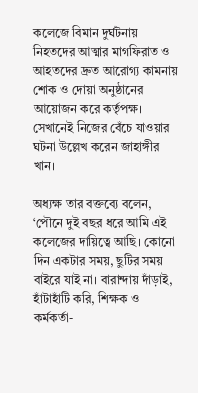কলেজে বিমান দুর্ঘটনায় নিহতদের আত্মার মাগফিরাত ও আহতদের দ্রুত আরোগ্য কামনায় শোক ও দোয়া অনুষ্ঠানের আয়োজন করে কর্তৃপক্ষ। সেখানেই নিজের বেঁচে যাওয়ার ঘটনা উল্লেখ করেন জাহাঙ্গীর খান।

অধ্যক্ষ তার বক্তব্যে বলেন, ‘পৌনে দুই বছর ধরে আমি এই কলেজের দায়িত্বে আছি। কোনো দিন একটার সময়, ছুটির সময় বাইরে যাই না। বারান্দায় দাঁড়াই, হাঁটাহাঁটি করি, শিক্ষক ও কর্মকর্তা-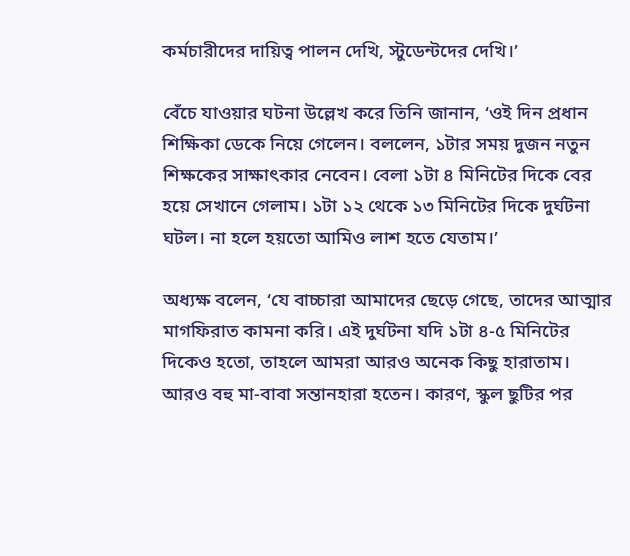কর্মচারীদের দায়িত্ব পালন দেখি, স্টুডেন্টদের দেখি।’

বেঁচে যাওয়ার ঘটনা উল্লেখ করে তিনি জানান, ‘ওই দিন প্রধান শিক্ষিকা ডেকে নিয়ে গেলেন। বললেন, ১টার সময় দুজন নতুন শিক্ষকের সাক্ষাৎকার নেবেন। বেলা ১টা ৪ মিনিটের দিকে বের হয়ে সেখানে গেলাম। ১টা ১২ থেকে ১৩ মিনিটের দিকে দুর্ঘটনা ঘটল। না হলে হয়তো আমিও লাশ হতে যেতাম।’

অধ্যক্ষ বলেন, ‘যে বাচ্চারা আমাদের ছেড়ে গেছে, তাদের আত্মার মাগফিরাত কামনা করি। এই দুর্ঘটনা যদি ১টা ৪-৫ মিনিটের দিকেও হতো, তাহলে আমরা আরও অনেক কিছু হারাতাম। আরও বহু মা-বাবা সন্তানহারা হতেন। কারণ, স্কুল ছুটির পর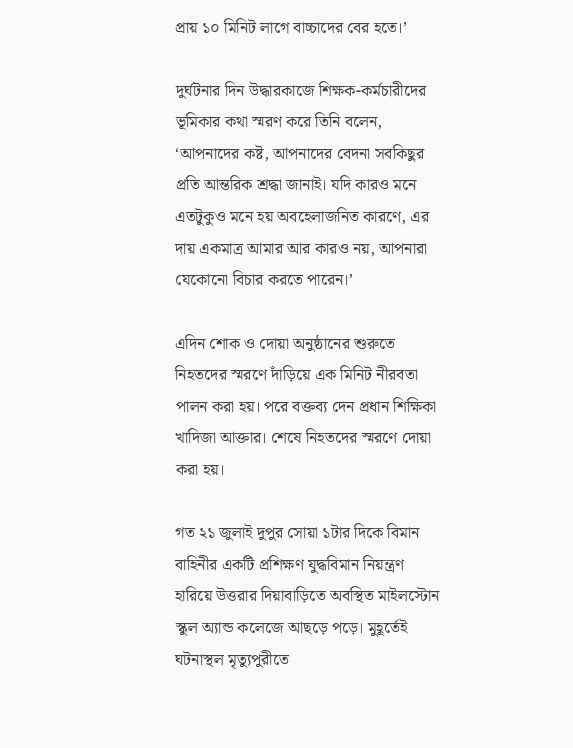প্রায় ১০ মিনিট লাগে বাচ্চাদের বের হতে।’

দুর্ঘটনার দিন উদ্ধারকাজে শিক্ষক-কর্মচারীদের ভূমিকার কথা স্মরণ করে তিনি বলেন, ‘আপনাদের কষ্ট, আপনাদের বেদনা সবকিছুর প্রতি আন্তরিক শ্রদ্ধা জানাই। যদি কারও মনে এতটুকুও মনে হয় অবহেলাজনিত কারণে, এর দায় একমাত্র আমার আর কারও নয়, আপনারা যেকোনো বিচার করতে পারেন।’

এদিন শোক ও দোয়া অনুষ্ঠানের শুরুতে নিহতদের স্মরণে দাঁড়িয়ে এক মিনিট নীরবতা পালন করা হয়। পরে বক্তব্য দেন প্রধান শিক্ষিকা খাদিজা আক্তার। শেষে নিহতদের স্মরণে দোয়া করা হয়।

গত ২১ জুলাই দুপুর সোয়া ১টার দিকে বিমান বাহিনীর একটি প্রশিক্ষণ যুদ্ধবিমান নিয়ন্ত্রণ হারিয়ে উত্তরার দিয়াবাড়িতে অবস্থিত মাইলস্টোন স্কুল অ্যান্ড কলেজে আছড়ে পড়ে। মুহূর্তেই ঘটনাস্থল মৃত্যুপুরীতে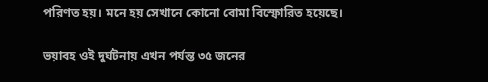পরিণত হয়। মনে হয় সেখানে কোনো বোমা বিস্ফোরিত হয়েছে।

ভয়াবহ ওই দুর্ঘটনায় এখন পর্যন্ত ৩৫ জনের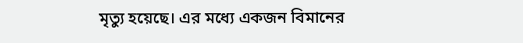মৃত্যু হয়েছে। এর মধ্যে একজন বিমানের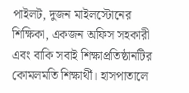পাইলট, দুজন মাইলস্টোনের শিক্ষিকা, একজন অফিস সহকারী এবং বাকি সবাই শিক্ষাপ্রতিষ্ঠানটির কোমলমতি শিক্ষার্থী। হাসপাতালে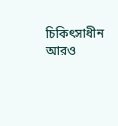চিকিৎসাধীন আরও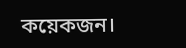কয়েকজন।